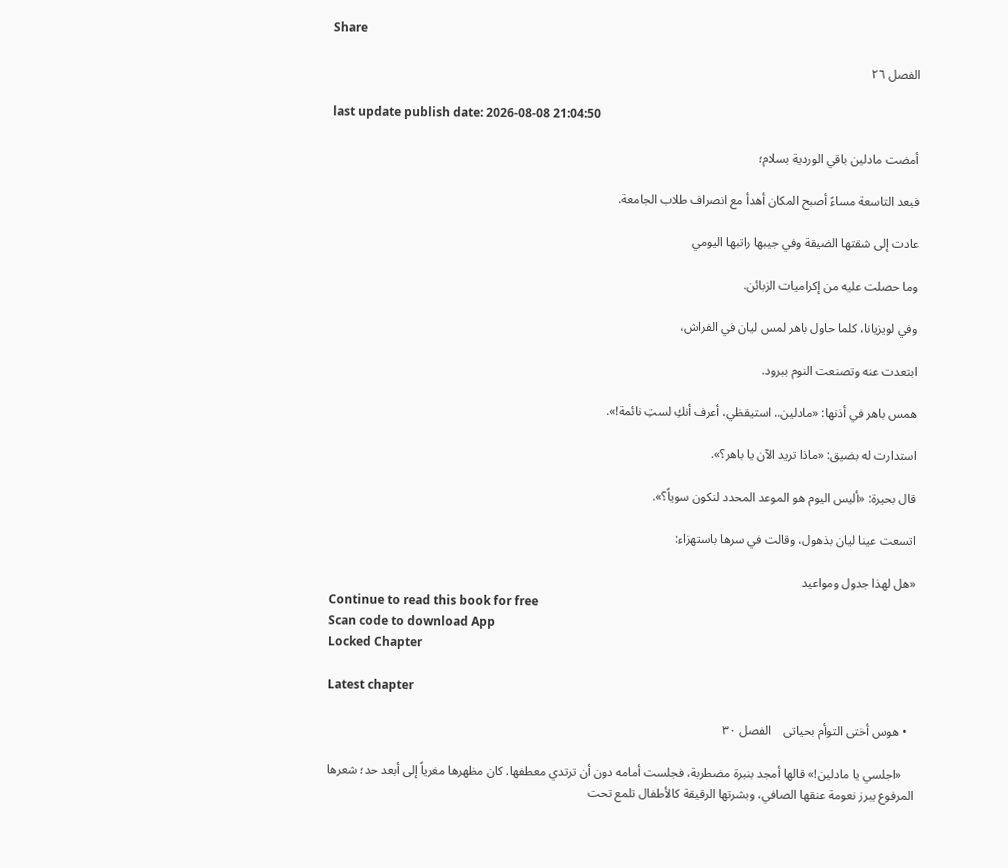Share

الفصل ٢٦

last update publish date: 2026-08-08 21:04:50

أمضت مادلين باقي الوردية بسلام؛

فبعد التاسعة مساءً أصبح المكان أهدأ مع انصراف طلاب الجامعة.

عادت إلى شقتها الضيقة وفي جيبها راتبها اليومي

وما حصلت عليه من إكراميات الزبائن.

وفي لويزيانا، كلما حاول باهر لمس ليان في الفراش،

ابتعدت عنه وتصنعت النوم ببرود.

همس باهر في أذنها: «مادلين.. استيقظي، أعرف أنكِ لستِ نائمة!».

استدارت له بضيق: «ماذا تريد الآن يا باهر؟».

قال بحيرة: «أليس اليوم هو الموعد المحدد لنكون سوياً؟».

اتسعت عينا ليان بذهول، وقالت في سرها باستهزاء:

«هل لهذا جدول ومواعيد
Continue to read this book for free
Scan code to download App
Locked Chapter

Latest chapter

  • هوس أختى التوأم بحياتى    الفصل ٣٠

    «اجلسي يا مادلين!» قالها أمجد بنبرة مضطربة، فجلست أمامه دون أن ترتدي معطفها. كان مظهرها مغرياً إلى أبعد حد؛ شعرها المرفوع يبرز نعومة عنقها الصافي، وبشرتها الرقيقة كالأطفال تلمع تحت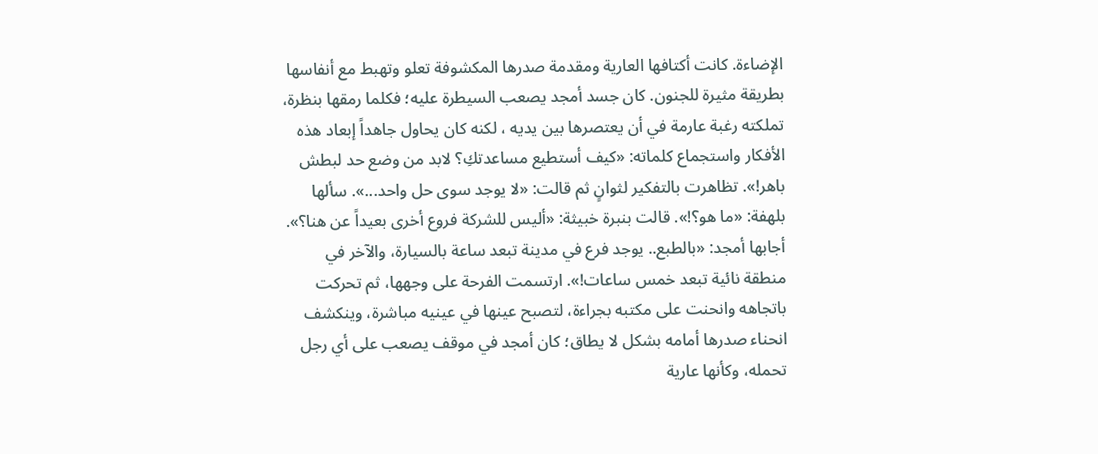الإضاءة. كانت أكتافها العارية ومقدمة صدرها المكشوفة تعلو وتهبط مع أنفاسها بطريقة مثيرة للجنون. كان جسد أمجد يصعب السيطرة عليه؛ فكلما رمقها بنظرة، تملكته رغبة عارمة في أن يعتصرها بين يديه ، لكنه كان يحاول جاهداً إبعاد هذه الأفكار واستجماع كلماته: «كيف أستطيع مساعدتكِ؟ لابد من وضع حد لبطش باهر!». تظاهرت بالتفكير لثوانٍ ثم قالت: «لا يوجد سوى حل واحد...». سألها بلهفة: «ما هو؟!». قالت بنبرة خبيثة: «أليس للشركة فروع أخرى بعيداً عن هنا؟». أجابها أمجد: «بالطبع.. يوجد فرع في مدينة تبعد ساعة بالسيارة، والآخر في منطقة نائية تبعد خمس ساعات!». ارتسمت الفرحة على وجهها، ثم تحركت باتجاهه وانحنت على مكتبه بجراءة، لتصبح عينها في عينيه مباشرة، وينكشف انحناء صدرها أمامه بشكل لا يطاق؛ كان أمجد في موقف يصعب على أي رجل تحمله، وكأنها عارية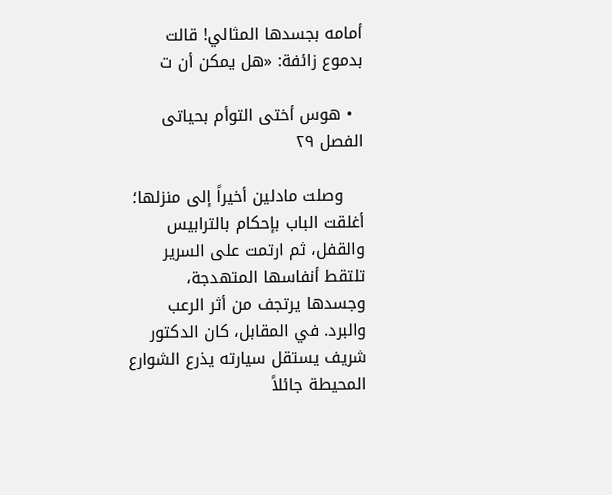أمامه بجسدها المثالي! قالت بدموع زائفة: «هل يمكن أن ت

  • هوس أختى التوأم بحياتى    الفصل ٢٩

    وصلت مادلين أخيراً إلى منزلها؛ أغلقت الباب بإحكام بالترابيس والقفل، ثم ارتمت على السرير تلتقط أنفاسها المتهدجة، وجسدها يرتجف من أثر الرعب والبرد. في المقابل، كان الدكتور شريف يستقل سيارته يذرع الشوارع المحيطة جائلاً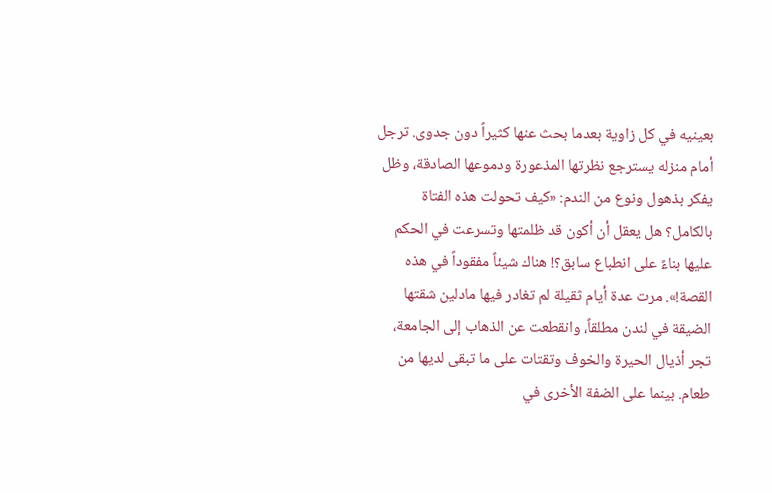بعينيه في كل زاوية بعدما بحث عنها كثيراً دون جدوى. ترجل أمام منزله يسترجع نظرتها المذعورة ودموعها الصادقة، وظل يفكر بذهول ونوع من الندم: «كيف تحولت هذه الفتاة بالكامل؟ هل يعقل أن أكون قد ظلمتها وتسرعت في الحكم عليها بناءً على انطباع سابق؟! هناك شيئاً مفقوداً في هذه القصة!». مرت عدة أيام ثقيلة لم تغادر فيها مادلين شقتها الضيقة في لندن مطلقاً، وانقطعت عن الذهاب إلى الجامعة، تجر أذيال الحيرة والخوف وتقتات على ما تبقى لديها من طعام. بينما على الضفة الأخرى في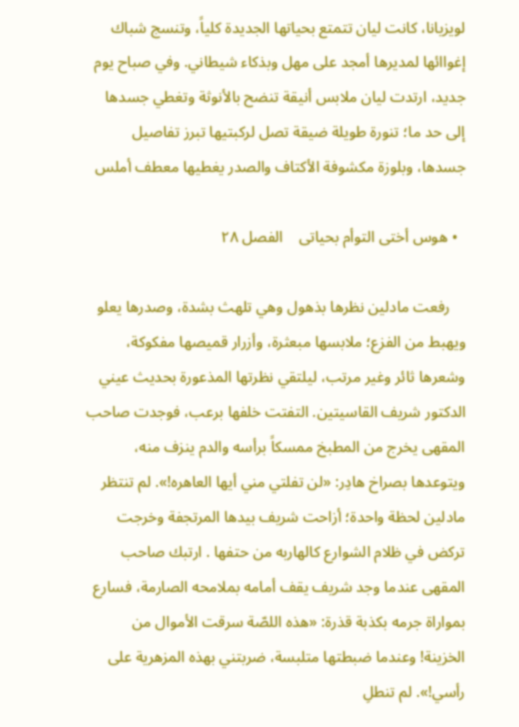لويزيانا، كانت ليان تتمتع بحياتها الجديدة كلياً، وتنسج شباك إغواائها لمديرها أمجد على مهل وبذكاء شيطاني. وفي صباح يوم جديد، ارتدت ليان ملابس أنيقة تنضح بالأنوثة وتغطي جسدها إلى حد ما؛ تنورة طويلة ضيقة تصل لركبتيها تبرز تفاصيل جسدها، وبلوزة مكشوفة الأكتاف والصدر يغطيها معطف أملس

  • هوس أختى التوأم بحياتى    الفصل ٢٨

    رفعت مادلين نظرها بذهول وهي تلهث بشدة، وصدرها يعلو ويهبط من الفزع؛ ملابسها مبعثرة، وأزرار قميصها مفكوكة، وشعرها ثائر وغير مرتب، ليلتقي نظرتها المذعورة بحديث عيني الدكتور شريف القاسيتين. التفتت خلفها برعب، فوجدت صاحب المقهى يخرج من المطبخ ممسكاً برأسه والدم ينزف منه، ويتوعدها بصراخ هادِر: «لن تفلتي مني أيها العاهره!». لم تنتظر مادلين لحظة واحدة؛ أزاحت شريف بيدها المرتجفة وخرجت تركض في ظلام الشوارع كالهاربه من حتفها . ارتبك صاحب المقهى عندما وجد شريف يقف أمامه بملامحه الصارمة، فسارع بمواراة جرمه بكذبة قذرة: «هذه اللصّة سرقت الأموال من الخزينة! وعندما ضبطتها متلبسة، ضربتني بهذه المزهرية على رأسي!». لم تنطلِ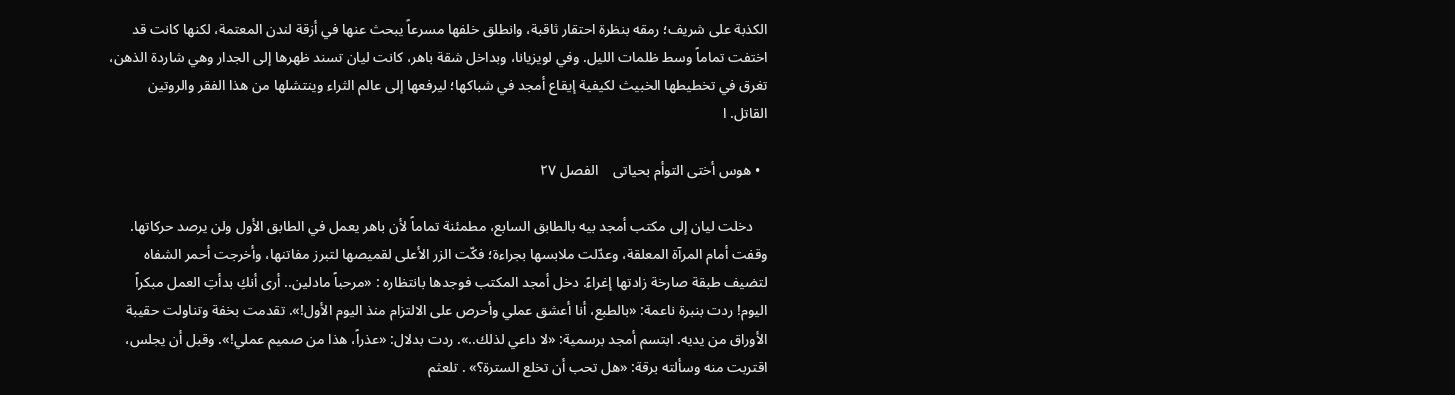الكذبة على شريف؛ رمقه بنظرة احتقار ثاقبة، وانطلق خلفها مسرعاً يبحث عنها في أزقة لندن المعتمة، لكنها كانت قد اختفت تماماً وسط ظلمات الليل. وفي لويزيانا، وبداخل شقة باهر، كانت ليان تسند ظهرها إلى الجدار وهي شاردة الذهن، تغرق في تخطيطها الخبيث لكيفية إيقاع أمجد في شباكها؛ ليرفعها إلى عالم الثراء وينتشلها من هذا الفقر والروتين القاتل. ا

  • هوس أختى التوأم بحياتى    الفصل ٢٧

    دخلت ليان إلى مكتب أمجد بيه بالطابق السابع، مطمئنة تماماً لأن باهر يعمل في الطابق الأول ولن يرصد حركاتها. وقفت أمام المرآة المعلقة، وعدّلت ملابسها بجراءة؛ فكّت الزر الأعلى لقميصها لتبرز مفاتنها، وأخرجت أحمر الشفاه لتضيف طبقة صارخة زادتها إغراءً. دخل أمجد المكتب فوجدها بانتظاره : «مرحباً مادلين.. أرى أنكِ بدأتِ العمل مبكراً اليوم! ردت بنبرة ناعمة: «بالطبع، أنا أعشق عملي وأحرص على الالتزام منذ اليوم الأول!». تقدمت بخفة وتناولت حقيبة الأوراق من يديه. ابتسم أمجد برسمية: «لا داعي لذلك..». ردت بدلال: «عذراً، هذا من صميم عملي!». وقبل أن يجلس، اقتربت منه وسألته برقة: «هل تحب أن تخلع السترة؟» . تلعثم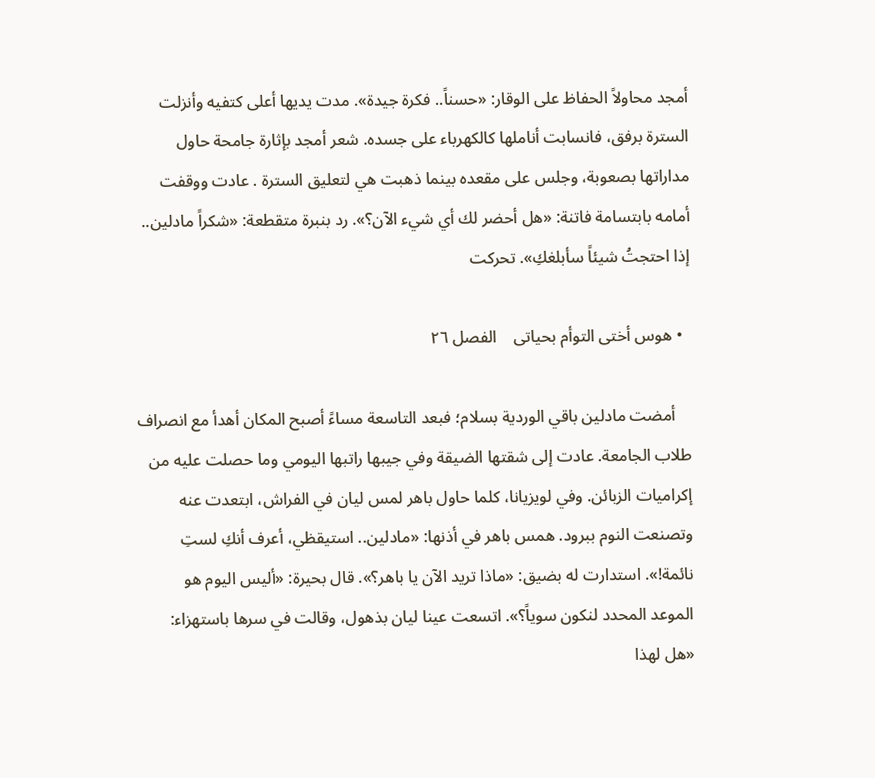أمجد محاولاً الحفاظ على الوقار: «حسناً.. فكرة جيدة». مدت يديها أعلى كتفيه وأنزلت السترة برفق، فانسابت أناملها كالكهرباء على جسده. شعر أمجد بإثارة جامحة حاول مداراتها بصعوبة، وجلس على مقعده بينما ذهبت هي لتعليق السترة . عادت ووقفت أمامه بابتسامة فاتنة: «هل أحضر لك أي شيء الآن؟». رد بنبرة متقطعة: «شكراً مادلين.. إذا احتجتُ شيئاً سأبلغكِ». تحركت

  • هوس أختى التوأم بحياتى    الفصل ٢٦

    أمضت مادلين باقي الوردية بسلام؛ فبعد التاسعة مساءً أصبح المكان أهدأ مع انصراف طلاب الجامعة. عادت إلى شقتها الضيقة وفي جيبها راتبها اليومي وما حصلت عليه من إكراميات الزبائن. وفي لويزيانا، كلما حاول باهر لمس ليان في الفراش، ابتعدت عنه وتصنعت النوم ببرود. همس باهر في أذنها: «مادلين.. استيقظي، أعرف أنكِ لستِ نائمة!». استدارت له بضيق: «ماذا تريد الآن يا باهر؟». قال بحيرة: «أليس اليوم هو الموعد المحدد لنكون سوياً؟». اتسعت عينا ليان بذهول، وقالت في سرها باستهزاء: «هل لهذا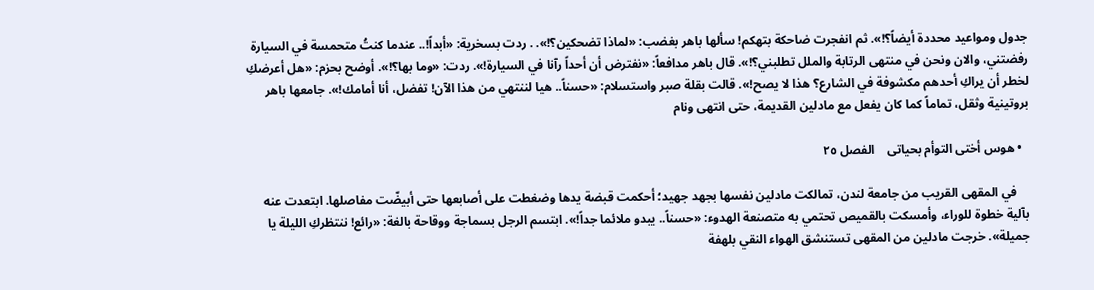جدول ومواعيد محددة أيضاً؟!». ثم انفجرت ضاحكة بتهكم! سألها باهر بغضب: «لماذا تضحكين؟!». . ردت بسخرية: «أبداً!.. عندما كنتُ متحمسة في السيارة رفضتني، والان ونحن في منتهى الرتابة والملل تطلبني؟!». قال باهر مدافعاً: «نفترض أن أحداً رآنا في السيارة!». ردت: «وما بها؟!». أوضح بحزم: «هل أعرضكِ لخطر أن يراكِ أحدهم مكشوفة في الشارع؟ هذا لا يصح!». قالت بقلة صبر واستسلام: «حسناً.. هيا لننتهي من هذا الآن! تفضل، أنا أمامك!». جامعها باهر بروتينية وثقل، تماماً كما كان يفعل مع مادلين القديمة، حتى انتهى ونام

  • هوس أختى التوأم بحياتى    الفصل ٢٥

    في المقهى القريب من جامعة لندن، تمالكت مادلين نفسها بجهد جهيد؛ أحكمت قبضة يدها وضغطت على أصابعها حتى أبيضّت مفاصلها. ابتعدت عنه بآلية خطوة للوراء، وأمسكت بالقميص تحتمي به متصنعة الهدوء: «حسناً.. يبدو ملائما جداً!». ابتسم الرجل بسماجة ووقاحة بالغة: «رائع! ننتظركِ الليلة يا جميلة». خرجت مادلين من المقهى تستنشق الهواء النقي بلهفة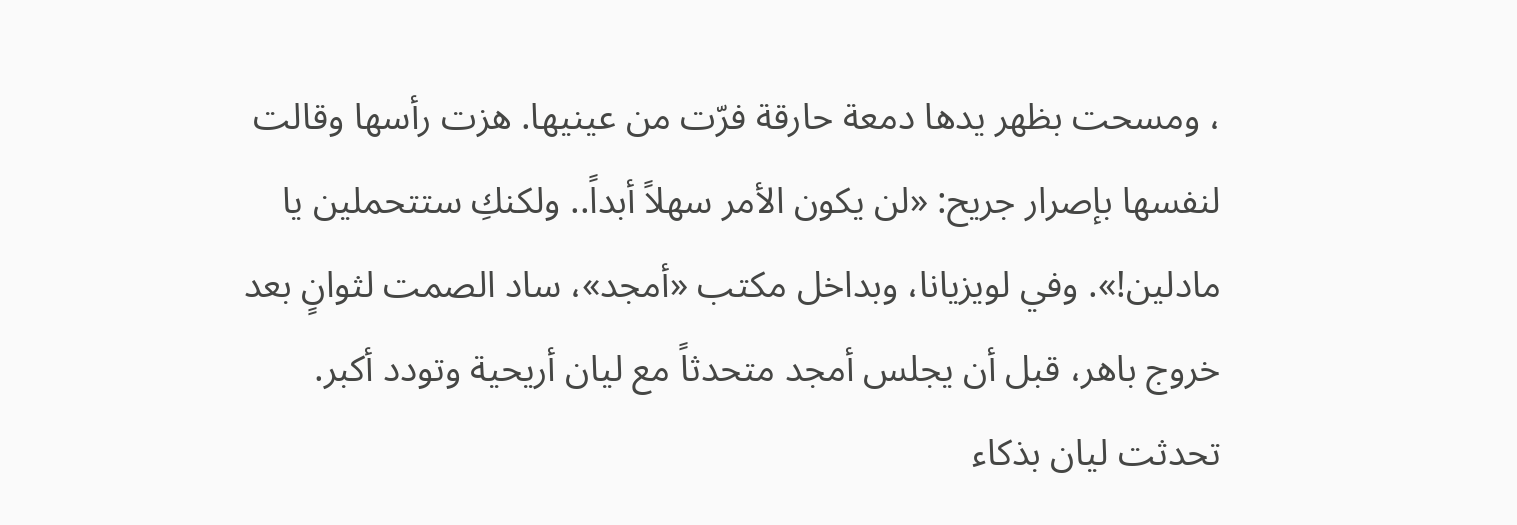، ومسحت بظهر يدها دمعة حارقة فرّت من عينيها. هزت رأسها وقالت لنفسها بإصرار جريح: «لن يكون الأمر سهلاً أبداً.. ولكنكِ ستتحملين يا مادلين!». وفي لويزيانا، وبداخل مكتب «أمجد»، ساد الصمت لثوانٍ بعد خروج باهر، قبل أن يجلس أمجد متحدثاً مع ليان أريحية وتودد أكبر. تحدثت ليان بذكاء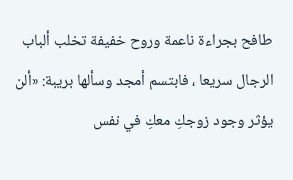طافح بجراءة ناعمة وروح خفيفة تخلب ألباب الرجال سريعا ، فابتسم أمجد وسألها بريبة: «ألن يؤثر وجود زوجكِ معكِ في نفس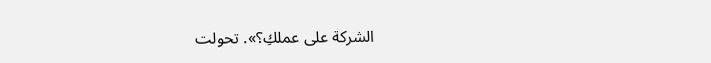الشركة على عملكِ؟». تحولت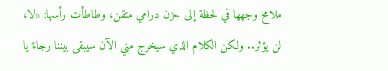ملامح وجهها في لحظة إلى حزن درامي متقن، وطاطأت رأسها: «لا، لن يؤثر.. ولكن الكلام الذي سيخرج مني الآن سيبقى بيننا رجاءً يا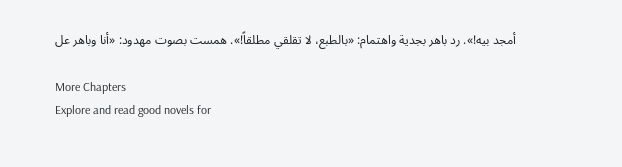أمجد بيه!». رد باهر بجدية واهتمام: «بالطبع، لا تقلقي مطلقاً!». همست بصوت مهدود: «أنا وباهر عل

More Chapters
Explore and read good novels for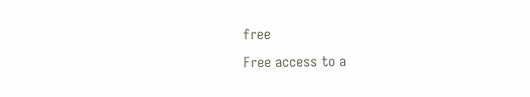free
Free access to a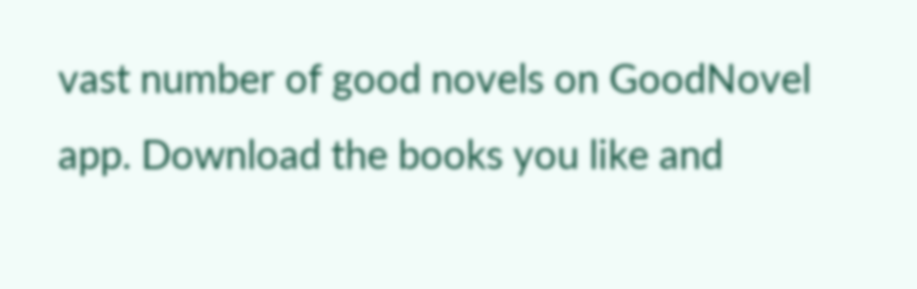vast number of good novels on GoodNovel app. Download the books you like and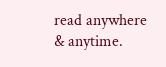read anywhere & anytime.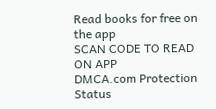Read books for free on the app
SCAN CODE TO READ ON APP
DMCA.com Protection Status